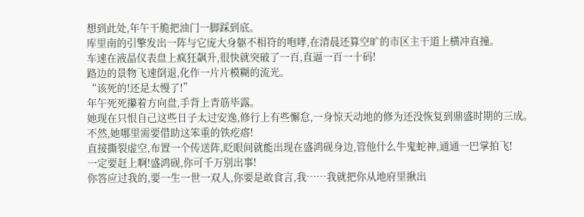想到此处,年午干脆把油门一脚踩到底。
库里南的引擎发出一阵与它庞大身躯不相符的咆哮,在清晨还算空旷的市区主干道上横冲直撞。
车速在液晶仪表盘上疯狂飙升,很快就突破了一百,直逼一百一十码!
路边的景物飞速倒退,化作一片片模糊的流光。
“该死的!还是太慢了!”
年午死死攥着方向盘,手背上青筋毕露。
她现在只恨自己这些日子太过安逸,修行上有些懈怠,一身惊天动地的修为还没恢复到鼎盛时期的三成。
不然,她哪里需要借助这笨重的铁疙瘩!
直接撕裂虚空,布置一个传送阵,眨眼间就能出现在盛鸿砚身边,管他什么牛鬼蛇神,通通一巴掌拍飞!
一定要赶上啊!盛鸿砚,你可千万别出事!
你答应过我的,要一生一世一双人,你要是敢食言,我……我就把你从地府里揪出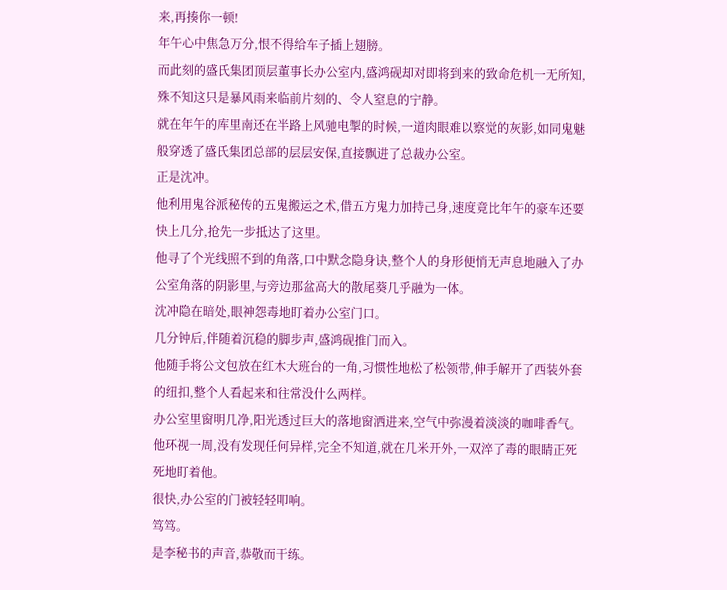来,再揍你一顿!
年午心中焦急万分,恨不得给车子插上翅膀。
而此刻的盛氏集团顶层董事长办公室内,盛鸿砚却对即将到来的致命危机一无所知,殊不知这只是暴风雨来临前片刻的、令人窒息的宁静。
就在年午的库里南还在半路上风驰电掣的时候,一道肉眼难以察觉的灰影,如同鬼魅般穿透了盛氏集团总部的层层安保,直接飘进了总裁办公室。
正是沈冲。
他利用鬼谷派秘传的五鬼搬运之术,借五方鬼力加持己身,速度竟比年午的豪车还要快上几分,抢先一步抵达了这里。
他寻了个光线照不到的角落,口中默念隐身诀,整个人的身形便悄无声息地融入了办公室角落的阴影里,与旁边那盆高大的散尾葵几乎融为一体。
沈冲隐在暗处,眼神怨毒地盯着办公室门口。
几分钟后,伴随着沉稳的脚步声,盛鸿砚推门而入。
他随手将公文包放在红木大班台的一角,习惯性地松了松领带,伸手解开了西装外套的纽扣,整个人看起来和往常没什么两样。
办公室里窗明几净,阳光透过巨大的落地窗洒进来,空气中弥漫着淡淡的咖啡香气。
他环视一周,没有发现任何异样,完全不知道,就在几米开外,一双淬了毒的眼睛正死死地盯着他。
很快,办公室的门被轻轻叩响。
笃笃。
是李秘书的声音,恭敬而干练。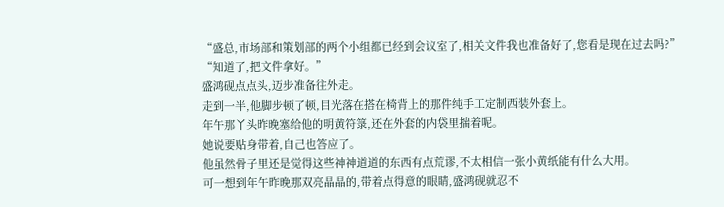“盛总,市场部和策划部的两个小组都已经到会议室了,相关文件我也准备好了,您看是现在过去吗?”
“知道了,把文件拿好。”
盛鸿砚点点头,迈步准备往外走。
走到一半,他脚步顿了顿,目光落在搭在椅背上的那件纯手工定制西装外套上。
年午那丫头昨晚塞给他的明黄符箓,还在外套的内袋里揣着呢。
她说要贴身带着,自己也答应了。
他虽然骨子里还是觉得这些神神道道的东西有点荒谬,不太相信一张小黄纸能有什么大用。
可一想到年午昨晚那双亮晶晶的,带着点得意的眼睛,盛鸿砚就忍不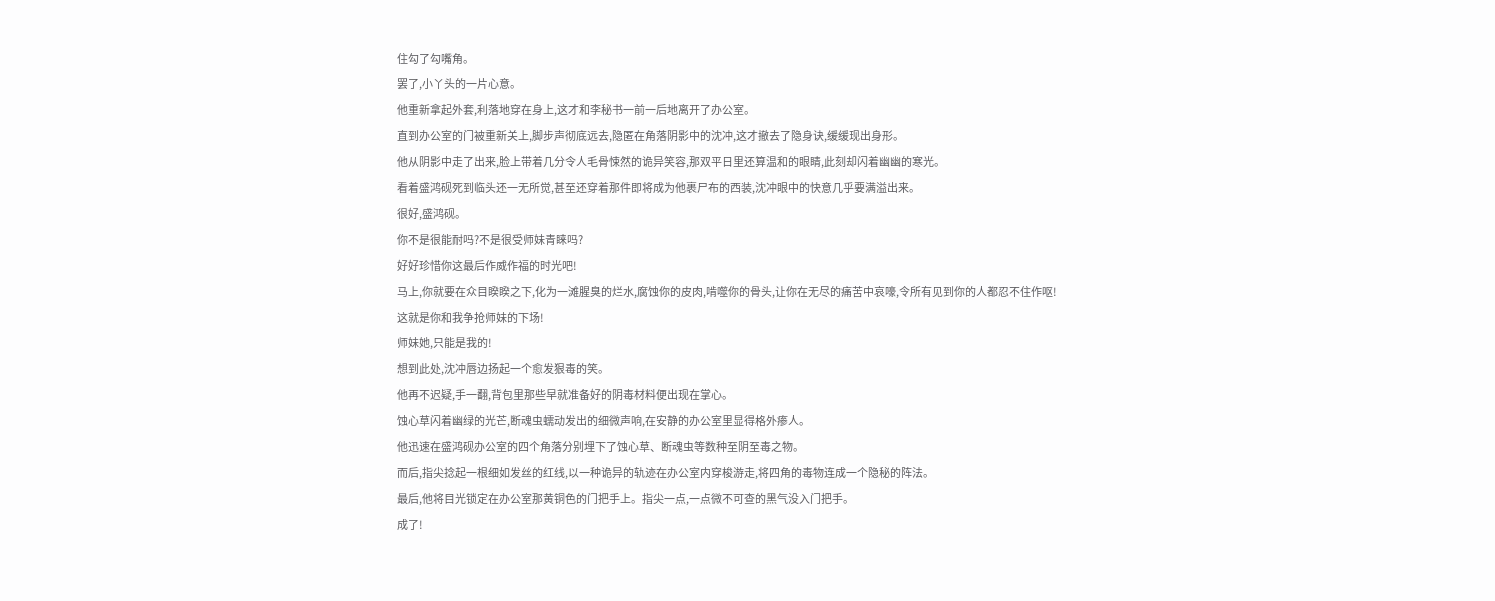住勾了勾嘴角。
罢了,小丫头的一片心意。
他重新拿起外套,利落地穿在身上,这才和李秘书一前一后地离开了办公室。
直到办公室的门被重新关上,脚步声彻底远去,隐匿在角落阴影中的沈冲,这才撤去了隐身诀,缓缓现出身形。
他从阴影中走了出来,脸上带着几分令人毛骨悚然的诡异笑容,那双平日里还算温和的眼睛,此刻却闪着幽幽的寒光。
看着盛鸿砚死到临头还一无所觉,甚至还穿着那件即将成为他裹尸布的西装,沈冲眼中的快意几乎要满溢出来。
很好,盛鸿砚。
你不是很能耐吗?不是很受师妹青睐吗?
好好珍惜你这最后作威作福的时光吧!
马上,你就要在众目睽睽之下,化为一滩腥臭的烂水,腐蚀你的皮肉,啃噬你的骨头,让你在无尽的痛苦中哀嚎,令所有见到你的人都忍不住作呕!
这就是你和我争抢师妹的下场!
师妹她,只能是我的!
想到此处,沈冲唇边扬起一个愈发狠毒的笑。
他再不迟疑,手一翻,背包里那些早就准备好的阴毒材料便出现在掌心。
蚀心草闪着幽绿的光芒,断魂虫蠕动发出的细微声响,在安静的办公室里显得格外瘆人。
他迅速在盛鸿砚办公室的四个角落分别埋下了蚀心草、断魂虫等数种至阴至毒之物。
而后,指尖捻起一根细如发丝的红线,以一种诡异的轨迹在办公室内穿梭游走,将四角的毒物连成一个隐秘的阵法。
最后,他将目光锁定在办公室那黄铜色的门把手上。指尖一点,一点微不可查的黑气没入门把手。
成了!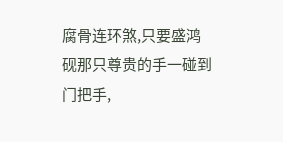腐骨连环煞,只要盛鸿砚那只尊贵的手一碰到门把手,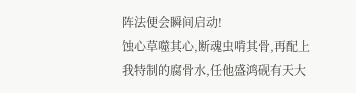阵法便会瞬间启动!
蚀心草噬其心,断魂虫啃其骨,再配上我特制的腐骨水,任他盛鸿砚有天大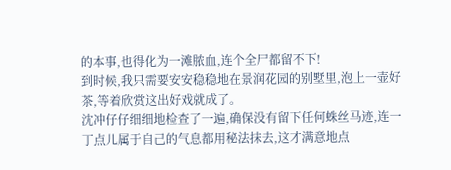的本事,也得化为一滩脓血,连个全尸都留不下!
到时候,我只需要安安稳稳地在景润花园的别墅里,泡上一壶好茶,等着欣赏这出好戏就成了。
沈冲仔仔细细地检查了一遍,确保没有留下任何蛛丝马迹,连一丁点儿属于自己的气息都用秘法抹去,这才满意地点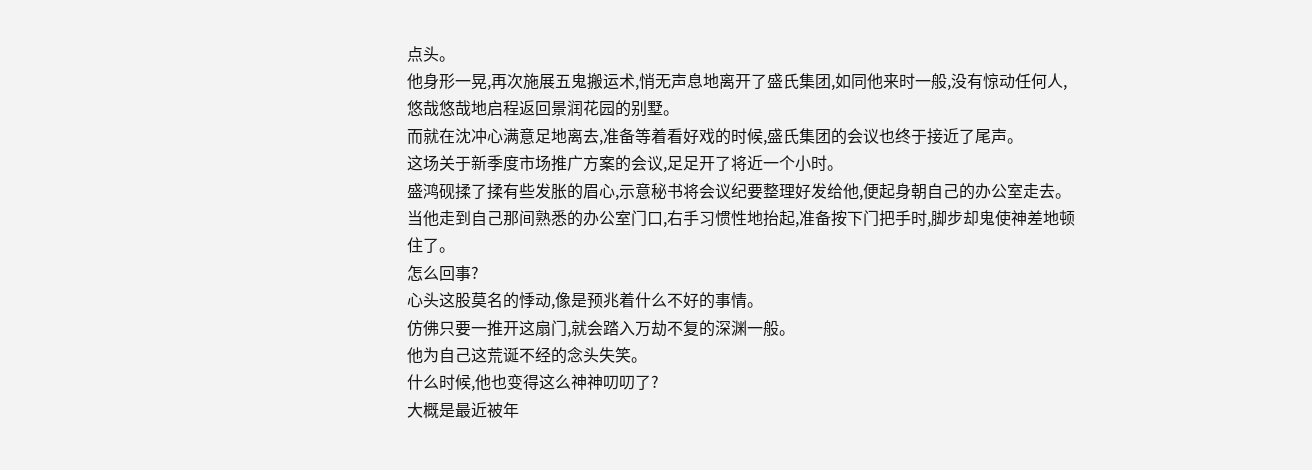点头。
他身形一晃,再次施展五鬼搬运术,悄无声息地离开了盛氏集团,如同他来时一般,没有惊动任何人,悠哉悠哉地启程返回景润花园的别墅。
而就在沈冲心满意足地离去,准备等着看好戏的时候,盛氏集团的会议也终于接近了尾声。
这场关于新季度市场推广方案的会议,足足开了将近一个小时。
盛鸿砚揉了揉有些发胀的眉心,示意秘书将会议纪要整理好发给他,便起身朝自己的办公室走去。
当他走到自己那间熟悉的办公室门口,右手习惯性地抬起,准备按下门把手时,脚步却鬼使神差地顿住了。
怎么回事?
心头这股莫名的悸动,像是预兆着什么不好的事情。
仿佛只要一推开这扇门,就会踏入万劫不复的深渊一般。
他为自己这荒诞不经的念头失笑。
什么时候,他也变得这么神神叨叨了?
大概是最近被年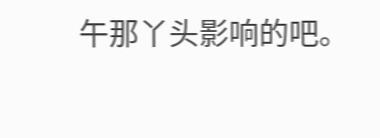午那丫头影响的吧。